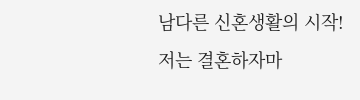남다른 신혼생활의 시작!
저는 결혼하자마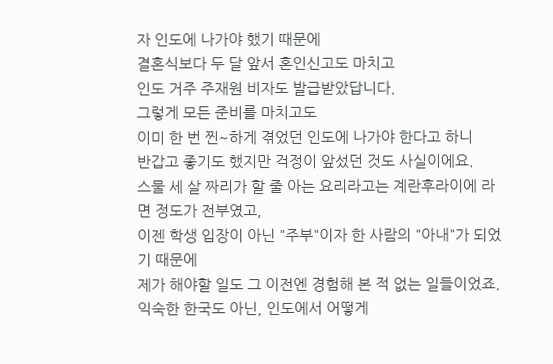자 인도에 나가야 했기 때문에
결혼식보다 두 달 앞서 혼인신고도 마치고
인도 거주 주재원 비자도 발급받았답니다.
그렇게 모든 준비를 마치고도
이미 한 번 찐~하게 겪었던 인도에 나가야 한다고 하니
반갑고 좋기도 했지만 걱정이 앞섰던 것도 사실이에요.
스물 세 살 짜리가 할 줄 아는 요리라고는 계란후라이에 라면 정도가 전부였고,
이젠 학생 입장이 아닌 "주부"이자 한 사람의 "아내"가 되었기 때문에
제가 해야할 일도 그 이전엔 경험해 본 적 없는 일들이었죠.
익숙한 한국도 아닌, 인도에서 어떻게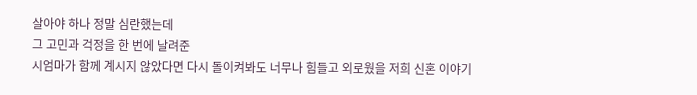살아야 하나 정말 심란했는데
그 고민과 걱정을 한 번에 날려준
시엄마가 함께 계시지 않았다면 다시 돌이켜봐도 너무나 힘들고 외로웠을 저희 신혼 이야기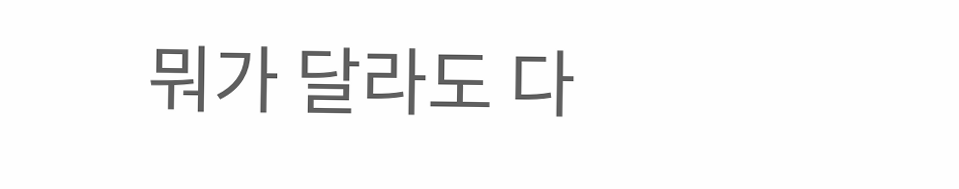뭐가 달라도 다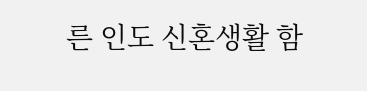른 인도 신혼생활 함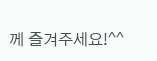께 즐겨주세요!^^